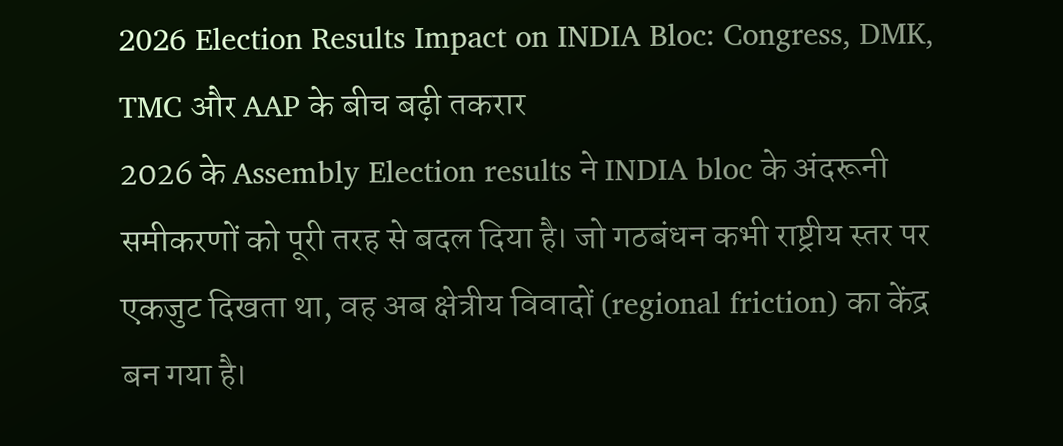2026 Election Results Impact on INDIA Bloc: Congress, DMK, TMC और AAP के बीच बढ़ी तकरार
2026 के Assembly Election results ने INDIA bloc के अंदरूनी समीकरणों को पूरी तरह से बदल दिया है। जो गठबंधन कभी राष्ट्रीय स्तर पर एकजुट दिखता था, वह अब क्षेत्रीय विवादों (regional friction) का केंद्र बन गया है।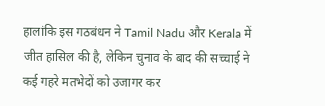हालांकि इस गठबंधन ने Tamil Nadu और Kerala में जीत हासिल की है, लेकिन चुनाव के बाद की सच्चाई ने कई गहरे मतभेदों को उजागर कर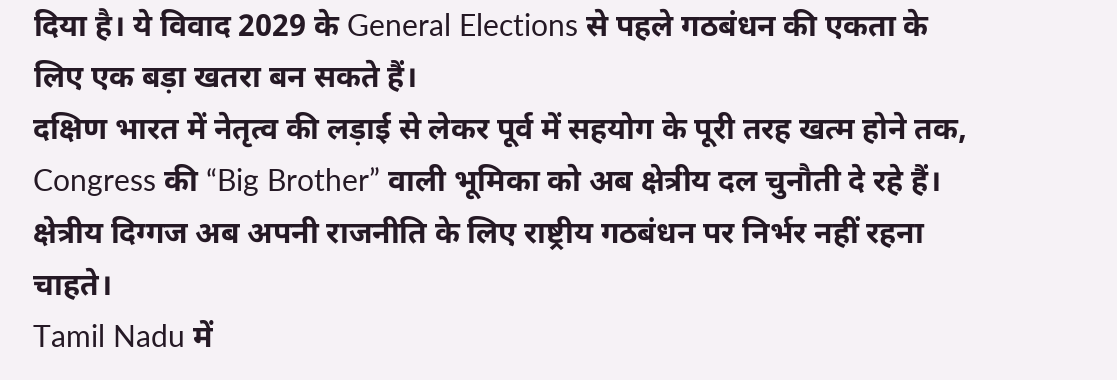दिया है। ये विवाद 2029 के General Elections से पहले गठबंधन की एकता के लिए एक बड़ा खतरा बन सकते हैं।
दक्षिण भारत में नेतृत्व की लड़ाई से लेकर पूर्व में सहयोग के पूरी तरह खत्म होने तक, Congress की “Big Brother” वाली भूमिका को अब क्षेत्रीय दल चुनौती दे रहे हैं। क्षेत्रीय दिग्गज अब अपनी राजनीति के लिए राष्ट्रीय गठबंधन पर निर्भर नहीं रहना चाहते।
Tamil Nadu में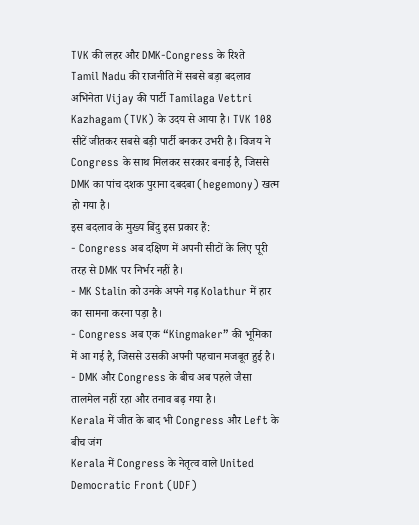TVK की लहर और DMK-Congress के रिश्ते
Tamil Nadu की राजनीति में सबसे बड़ा बदलाव अभिनेता Vijay की पार्टी Tamilaga Vettri Kazhagam (TVK) के उदय से आया है। TVK 108 सीटें जीतकर सबसे बड़ी पार्टी बनकर उभरी है। विजय ने Congress के साथ मिलकर सरकार बनाई है, जिससे DMK का पांच दशक पुराना दबदबा (hegemony) खत्म हो गया है।
इस बदलाव के मुख्य बिंदु इस प्रकार हैं:
- Congress अब दक्षिण में अपनी सीटों के लिए पूरी तरह से DMK पर निर्भर नहीं है।
- MK Stalin को उनके अपने गढ़ Kolathur में हार का सामना करना पड़ा है।
- Congress अब एक “Kingmaker” की भूमिका में आ गई है, जिससे उसकी अपनी पहचान मजबूत हुई है।
- DMK और Congress के बीच अब पहले जैसा तालमेल नहीं रहा और तनाव बढ़ गया है।
Kerala में जीत के बाद भी Congress और Left के बीच जंग
Kerala में Congress के नेतृत्व वाले United Democratic Front (UDF)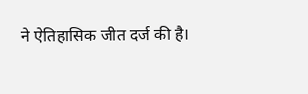ने ऐतिहासिक जीत दर्ज की है।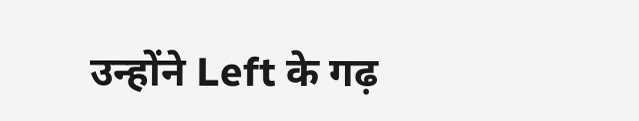उन्होंने Left के गढ़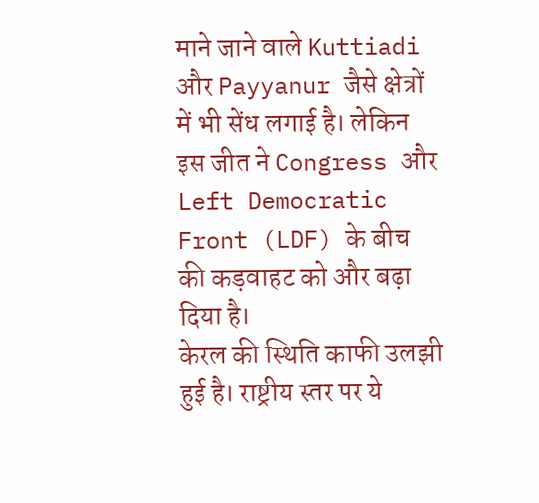माने जाने वाले Kuttiadi और Payyanur जैसे क्षेत्रों में भी सेंध लगाई है। लेकिन इस जीत ने Congress और Left Democratic Front (LDF) के बीच की कड़वाहट को और बढ़ा दिया है।
केरल की स्थिति काफी उलझी हुई है। राष्ट्रीय स्तर पर ये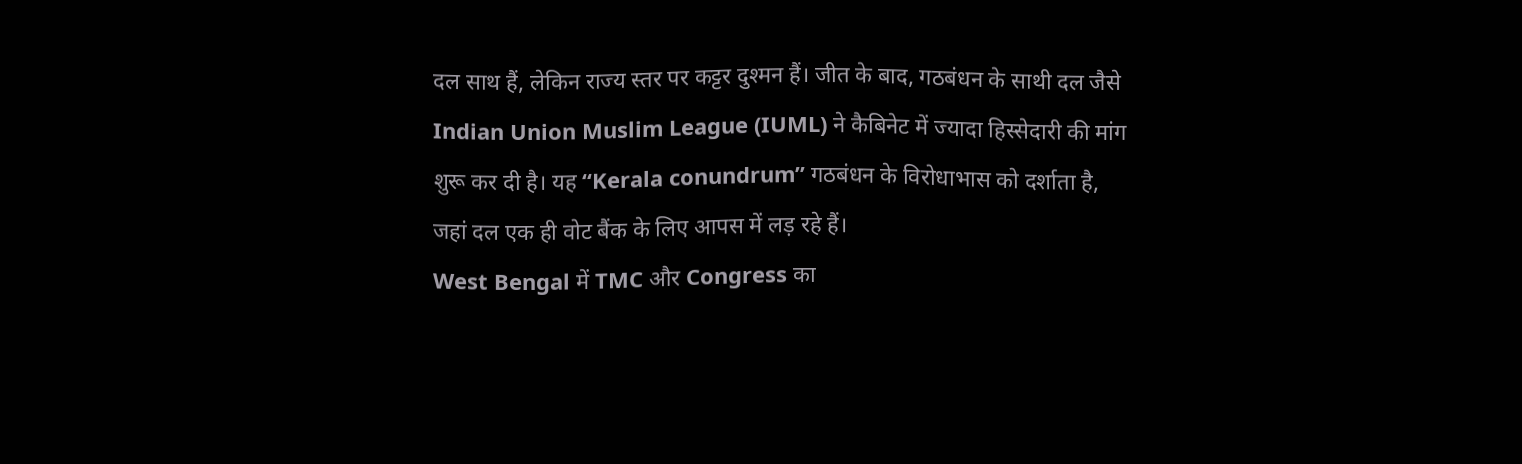दल साथ हैं, लेकिन राज्य स्तर पर कट्टर दुश्मन हैं। जीत के बाद, गठबंधन के साथी दल जैसे Indian Union Muslim League (IUML) ने कैबिनेट में ज्यादा हिस्सेदारी की मांग शुरू कर दी है। यह “Kerala conundrum” गठबंधन के विरोधाभास को दर्शाता है, जहां दल एक ही वोट बैंक के लिए आपस में लड़ रहे हैं।
West Bengal में TMC और Congress का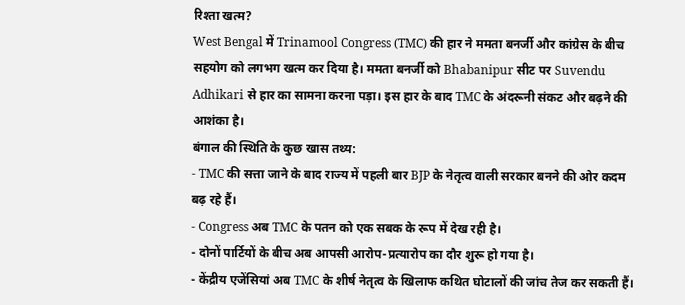रिश्ता खत्म?
West Bengal में Trinamool Congress (TMC) की हार ने ममता बनर्जी और कांग्रेस के बीच सहयोग को लगभग खत्म कर दिया है। ममता बनर्जी को Bhabanipur सीट पर Suvendu Adhikari से हार का सामना करना पड़ा। इस हार के बाद TMC के अंदरूनी संकट और बढ़ने की आशंका है।
बंगाल की स्थिति के कुछ खास तथ्य:
- TMC की सत्ता जाने के बाद राज्य में पहली बार BJP के नेतृत्व वाली सरकार बनने की ओर कदम बढ़ रहे हैं।
- Congress अब TMC के पतन को एक सबक के रूप में देख रही है।
- दोनों पार्टियों के बीच अब आपसी आरोप-प्रत्यारोप का दौर शुरू हो गया है।
- केंद्रीय एजेंसियां अब TMC के शीर्ष नेतृत्व के खिलाफ कथित घोटालों की जांच तेज कर सकती हैं।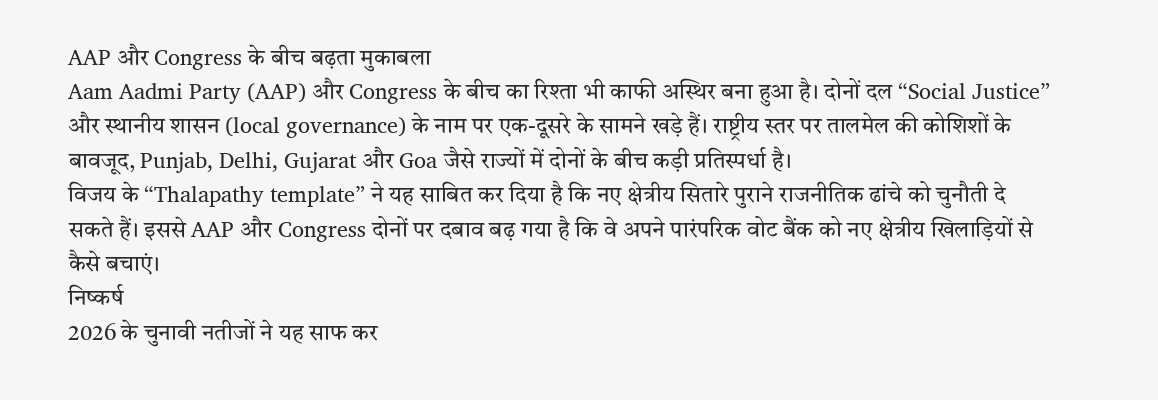AAP और Congress के बीच बढ़ता मुकाबला
Aam Aadmi Party (AAP) और Congress के बीच का रिश्ता भी काफी अस्थिर बना हुआ है। दोनों दल “Social Justice” और स्थानीय शासन (local governance) के नाम पर एक-दूसरे के सामने खड़े हैं। राष्ट्रीय स्तर पर तालमेल की कोशिशों के बावजूद, Punjab, Delhi, Gujarat और Goa जैसे राज्यों में दोनों के बीच कड़ी प्रतिस्पर्धा है।
विजय के “Thalapathy template” ने यह साबित कर दिया है कि नए क्षेत्रीय सितारे पुराने राजनीतिक ढांचे को चुनौती दे सकते हैं। इससे AAP और Congress दोनों पर दबाव बढ़ गया है कि वे अपने पारंपरिक वोट बैंक को नए क्षेत्रीय खिलाड़ियों से कैसे बचाएं।
निष्कर्ष
2026 के चुनावी नतीजों ने यह साफ कर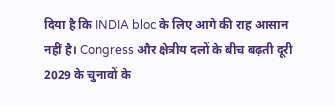दिया है कि INDIA bloc के लिए आगे की राह आसान नहीं है। Congress और क्षेत्रीय दलों के बीच बढ़ती दूरी 2029 के चुनावों के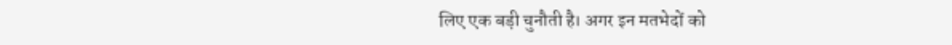लिए एक बड़ी चुनौती है। अगर इन मतभेदों को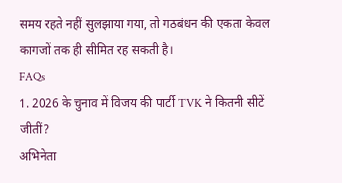समय रहते नहीं सुलझाया गया, तो गठबंधन की एकता केवल कागजों तक ही सीमित रह सकती है।
FAQs
1. 2026 के चुनाव में विजय की पार्टी TVK ने कितनी सीटें जीतीं?
अभिनेता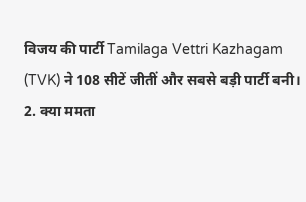विजय की पार्टी Tamilaga Vettri Kazhagam (TVK) ने 108 सीटें जीतीं और सबसे बड़ी पार्टी बनी।
2. क्या ममता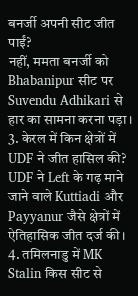बनर्जी अपनी सीट जीत पाईं?
नहीं, ममता बनर्जी को Bhabanipur सीट पर Suvendu Adhikari से हार का सामना करना पड़ा।
3. केरल में किन क्षेत्रों में UDF ने जीत हासिल की?
UDF ने Left के गढ़ माने जाने वाले Kuttiadi और Payyanur जैसे क्षेत्रों में ऐतिहासिक जीत दर्ज की।
4. तमिलनाडु में MK Stalin किस सीट से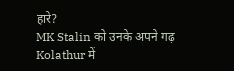हारे?
MK Stalin को उनके अपने गढ़ Kolathur में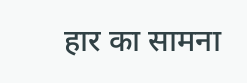हार का सामना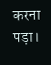करना पड़ा।